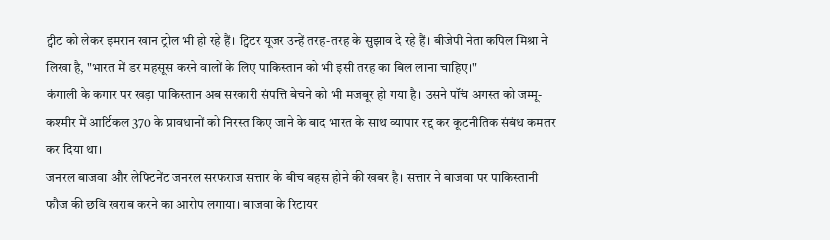ट्वीट को लेकर इमरान खान ट्रोल भी हो रहे हैं। ट्विटर यूजर उन्हें तरह-तरह के सुझाव दे रहे हैं। बीजेपी नेता कपिल मिश्रा ने लिखा है, "भारत में डर महसूस करने वालों के लिए पाकिस्तान को भी इसी तरह का बिल लाना चाहिए।"
कंगाली के कगार पर खड़ा पाकिस्तान अब सरकारी संपत्ति बेचने को भी मजबूर हो गया है। उसने पॉंच अगस्त को जम्मू-कश्मीर में आर्टिकल 370 के प्रावधानों को निरस्त किए जाने के बाद भारत के साथ व्यापार रद्द कर कूटनीतिक संबंध कमतर कर दिया था।
जनरल बाजवा और लेफ्टिनेंट जनरल सरफराज सत्तार के बीच बहस होने की खबर है। सत्तार ने बाजवा पर पाकिस्तानी फौज की छवि खराब करने का आरोप लगाया। बाजवा के रिटायर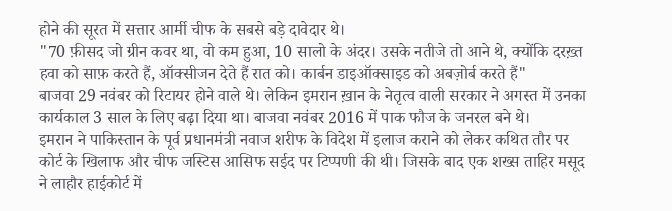होने की सूरत में सत्तार आर्मी चीफ के सबसे बड़े दावेदार थे।
"70 फ़ीसद जो ग्रीन कवर था, वो कम हुआ, 10 सालो के अंदर। उसके नतीजे तो आने थे, क्योंकि दरख़्त हवा को साफ़ करते हैं, ऑक्सीजन देते हैं रात को। कार्बन डाइऑक्साइड को अबज़ोर्ब करते हैं"
बाजवा 29 नवंबर को रिटायर होने वाले थे। लेकिन इमरान ख़ान के नेतृत्व वाली सरकार ने अगस्त में उनका कार्यकाल 3 साल के लिए बढ़ा दिया था। बाजवा नवंबर 2016 में पाक फौज के जनरल बने थे।
इमरान ने पाकिस्तान के पूर्व प्रधानमंत्री नवाज शरीफ के विदेश में इलाज कराने को लेकर कथित तौर पर कोर्ट के खिलाफ और चीफ जस्टिस आसिफ सईद पर टिप्पणी की थी। जिसके बाद एक शख्स ताहिर मसूद ने लाहौर हाईकोर्ट में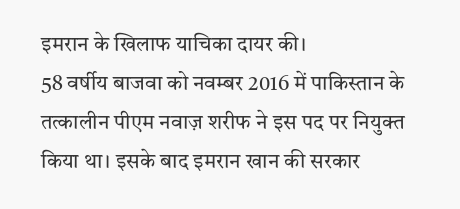इमरान के खिलाफ याचिका दायर की।
58 वर्षीय बाजवा को नवम्बर 2016 में पाकिस्तान के तत्कालीन पीएम नवाज़ शरीफ ने इस पद पर नियुक्त किया था। इसके बाद इमरान खान की सरकार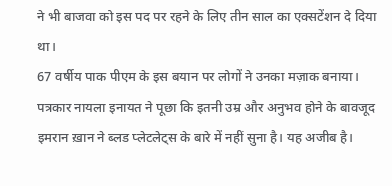ने भी बाजवा को इस पद पर रहने के लिए तीन साल का एक्सटेंशन दे दिया था।
67 वर्षीय पाक पीएम के इस बयान पर लोगों ने उनका मज़ाक बनाया। पत्रकार नायला इनायत ने पूछा कि इतनी उम्र और अनुभव होने के बावजूद इमरान ख़ान ने ब्लड प्लेटलेट्स के बारे में नहीं सुना है। यह अजीब है।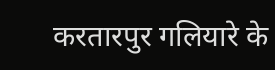करतारपुर गलियारे के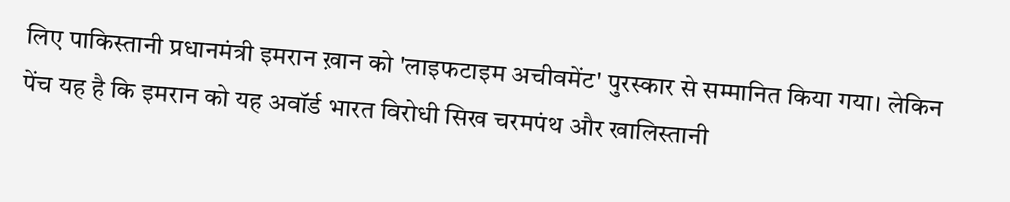लिए पाकिस्तानी प्रधानमंत्री इमरान ख़ान को 'लाइफटाइम अचीवमेंट' पुरस्कार से सम्मानित किया गया। लेकिन पेंच यह है कि इमरान को यह अवॉर्ड भारत विरोधी सिख चरमपंथ और खालिस्तानी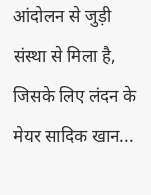आंदोलन से जुड़ी संस्था से मिला है, जिसके लिए लंदन के मेयर सादिक खान...